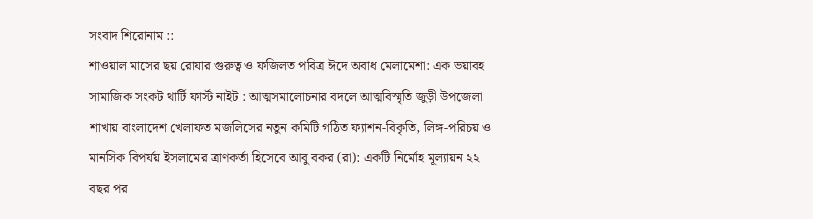সংবাদ শিরোনাম ::
শাওয়াল মাসের ছয় রোযার গুরুত্ব ও ফজিলত পবিত্র ঈদে অবাধ মেলামেশা: এক ভয়াবহ সামাজিক সংকট থার্টি ফার্স্ট নাইট : আত্মসমালোচনার বদলে আত্মবিস্মৃতি জুড়ী উপজেলা শাখায় বাংলাদেশ খেলাফত মজলিসের নতুন কমিটি গঠিত ফ্যাশন-বিকৃতি, লিঙ্গ-পরিচয় ও মানসিক বিপর্যয় ইসলামের ত্রাণকর্তা হিসেবে আবু বকর (রা): একটি নির্মোহ মূল্যায়ন ২২ বছর পর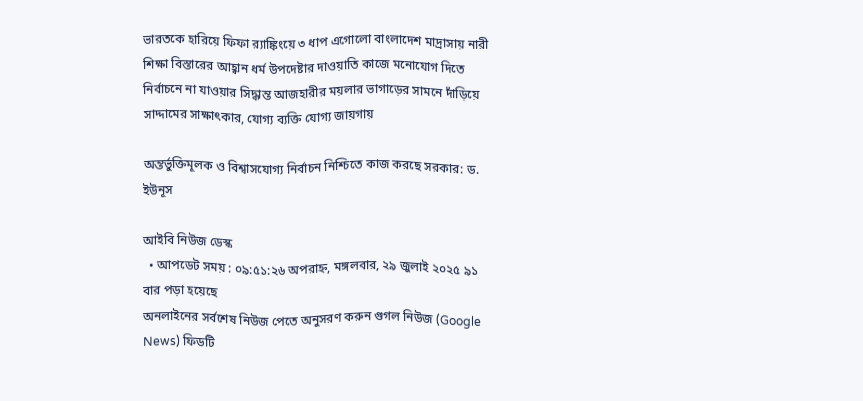ভারতকে হারিয়ে ফিফা র‍্যাঙ্কিংয়ে ৩ ধাপ এগোলো বাংলাদেশ মাদ্রাসায় নারী শিক্ষা বিস্তারের আহ্বান ধর্ম উপদেষ্টার দাওয়াতি কাজে মনোযোগ দিতে নির্বাচনে না যাওয়ার সিদ্ধান্ত আজহারীর ময়লার ভাগাড়ের সামনে দাঁড়িয়ে সাদ্দামের সাক্ষাৎকার, যোগ্য ব্যক্তি যোগ্য জায়গায়

অন্তর্ভুক্তিমূলক ও বিশ্বাসযোগ্য নির্বাচন নিশ্চিতে কাজ করছে সরকার: ড. ইউনূস

আইবি নিউজ ডেস্ক
  • আপডেট সময় : ০৯:৫১:২৬ অপরাহ্ন, মঙ্গলবার, ২৯ জুলাই ২০২৫ ৯১ বার পড়া হয়েছে
অনলাইনের সর্বশেষ নিউজ পেতে অনুসরণ করুন গুগল নিউজ (Google News) ফিডটি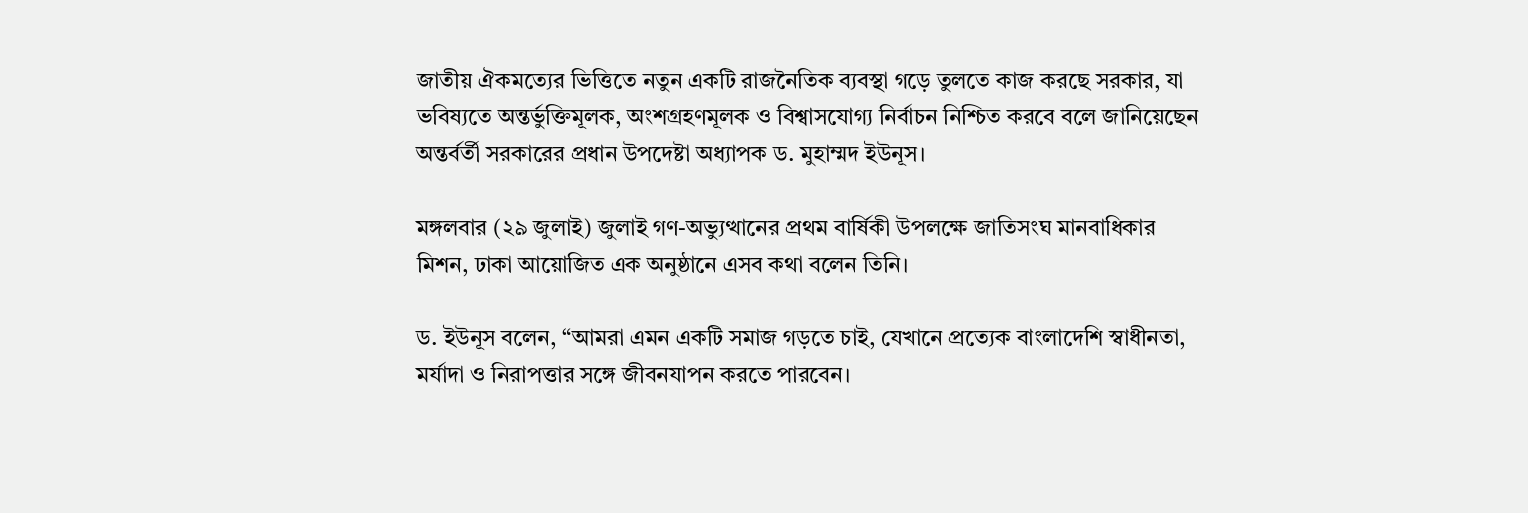জাতীয় ঐকমত্যের ভিত্তিতে নতুন একটি রাজনৈতিক ব্যবস্থা গড়ে তুলতে কাজ করছে সরকার, যা ভবিষ্যতে অন্তর্ভুক্তিমূলক, অংশগ্রহণমূলক ও বিশ্বাসযোগ্য নির্বাচন নিশ্চিত করবে বলে জানিয়েছেন অন্তর্বর্তী সরকারের প্রধান উপদেষ্টা অধ্যাপক ড. মুহাম্মদ ইউনূস।

মঙ্গলবার (২৯ জুলাই) জুলাই গণ-অভ্যুত্থানের প্রথম বার্ষিকী উপলক্ষে জাতিসংঘ মানবাধিকার মিশন, ঢাকা আয়োজিত এক অনুষ্ঠানে এসব কথা বলেন তিনি।

ড. ইউনূস বলেন, “আমরা এমন একটি সমাজ গড়তে চাই, যেখানে প্রত্যেক বাংলাদেশি স্বাধীনতা, মর্যাদা ও নিরাপত্তার সঙ্গে জীবনযাপন করতে পারবেন।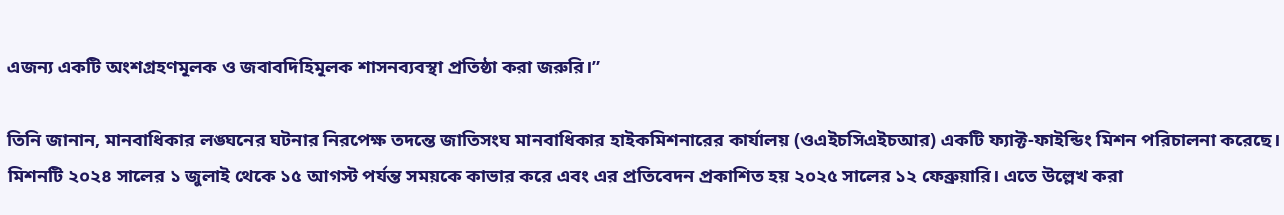এজন্য একটি অংশগ্রহণমূলক ও জবাবদিহিমূলক শাসনব্যবস্থা প্রতিষ্ঠা করা জরুরি।”

তিনি জানান, মানবাধিকার লঙ্ঘনের ঘটনার নিরপেক্ষ তদন্তে জাতিসংঘ মানবাধিকার হাইকমিশনারের কার্যালয় (ওএইচসিএইচআর) একটি ফ্যাক্ট-ফাইন্ডিং মিশন পরিচালনা করেছে। মিশনটি ২০২৪ সালের ১ জুলাই থেকে ১৫ আগস্ট পর্যন্ত সময়কে কাভার করে এবং এর প্রতিবেদন প্রকাশিত হয় ২০২৫ সালের ১২ ফেব্রুয়ারি। এতে উল্লেখ করা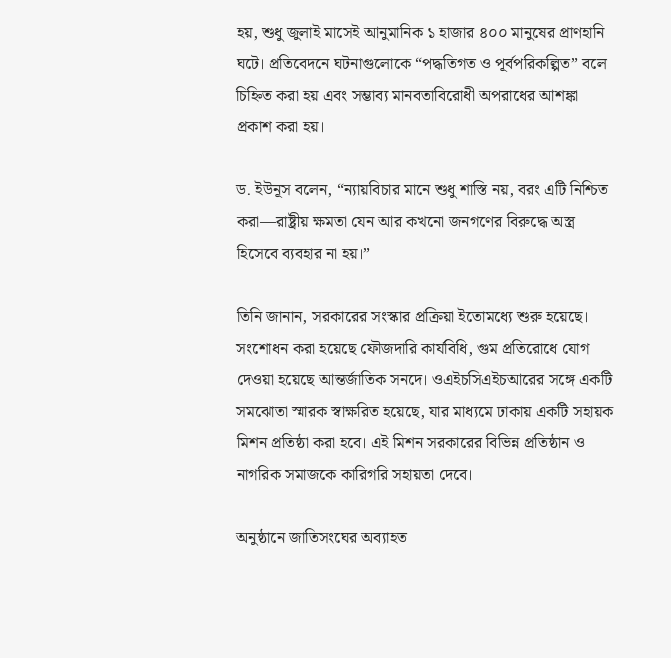হয়, শুধু জুলাই মাসেই আনুমানিক ১ হাজার ৪০০ মানুষের প্রাণহানি ঘটে। প্রতিবেদনে ঘটনাগুলোকে “পদ্ধতিগত ও পূর্বপরিকল্পিত” বলে চিহ্নিত করা হয় এবং সম্ভাব্য মানবতাবিরোধী অপরাধের আশঙ্কা প্রকাশ করা হয়।

ড. ইউনূস বলেন, “ন্যায়বিচার মানে শুধু শাস্তি নয়, বরং এটি নিশ্চিত করা—রাষ্ট্রীয় ক্ষমতা যেন আর কখনো জনগণের বিরুদ্ধে অস্ত্র হিসেবে ব্যবহার না হয়।”

তিনি জানান, সরকারের সংস্কার প্রক্রিয়া ইতোমধ্যে শুরু হয়েছে। সংশোধন করা হয়েছে ফৌজদারি কার্যবিধি, গুম প্রতিরোধে যোগ দেওয়া হয়েছে আন্তর্জাতিক সনদে। ওএইচসিএইচআরের সঙ্গে একটি সমঝোতা স্মারক স্বাক্ষরিত হয়েছে, যার মাধ্যমে ঢাকায় একটি সহায়ক মিশন প্রতিষ্ঠা করা হবে। এই মিশন সরকারের বিভিন্ন প্রতিষ্ঠান ও নাগরিক সমাজকে কারিগরি সহায়তা দেবে।

অনুষ্ঠানে জাতিসংঘের অব্যাহত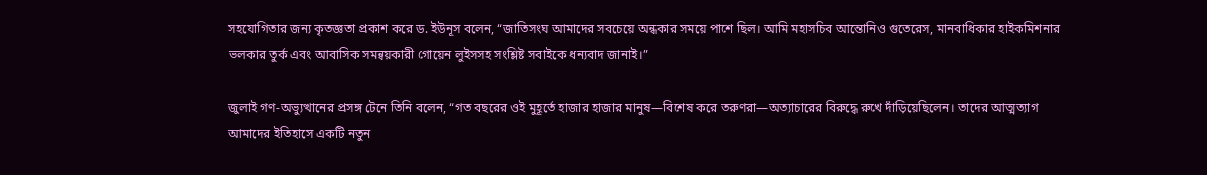সহযোগিতার জন্য কৃতজ্ঞতা প্রকাশ করে ড. ইউনূস বলেন, “জাতিসংঘ আমাদের সবচেয়ে অন্ধকার সময়ে পাশে ছিল। আমি মহাসচিব আন্তোনিও গুতেরেস, মানবাধিকার হাইকমিশনার ভলকার তুর্ক এবং আবাসিক সমন্বয়কারী গোয়েন লুইসসহ সংশ্লিষ্ট সবাইকে ধন্যবাদ জানাই।”

জুলাই গণ-অভ্যুত্থানের প্রসঙ্গ টেনে তিনি বলেন, “গত বছরের ওই মুহূর্তে হাজার হাজার মানুষ—বিশেষ করে তরুণরা—অত্যাচারের বিরুদ্ধে রুখে দাঁড়িয়েছিলেন। তাদের আত্মত্যাগ আমাদের ইতিহাসে একটি নতুন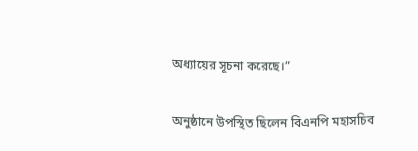অধ্যায়ের সূচনা করেছে।”

অনুষ্ঠানে উপস্থিত ছিলেন বিএনপি মহাসচিব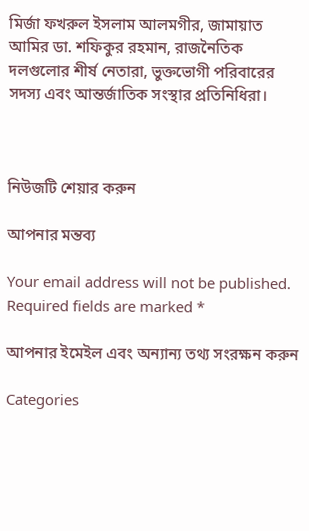মির্জা ফখরুল ইসলাম আলমগীর, জামায়াত আমির ডা. শফিকুর রহমান, রাজনৈতিক দলগুলোর শীর্ষ নেতারা, ভুক্তভোগী পরিবারের সদস্য এবং আন্তর্জাতিক সংস্থার প্রতিনিধিরা।



নিউজটি শেয়ার করুন

আপনার মন্তব্য

Your email address will not be published. Required fields are marked *

আপনার ইমেইল এবং অন্যান্য তথ্য সংরক্ষন করুন

Categories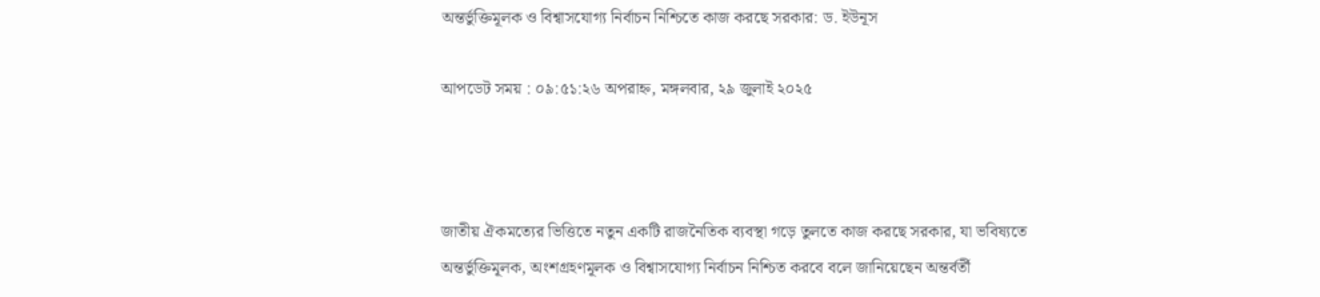অন্তর্ভুক্তিমূলক ও বিশ্বাসযোগ্য নির্বাচন নিশ্চিতে কাজ করছে সরকার: ড. ইউনূস

আপডেট সময় : ০৯:৫১:২৬ অপরাহ্ন, মঙ্গলবার, ২৯ জুলাই ২০২৫



জাতীয় ঐকমত্যের ভিত্তিতে নতুন একটি রাজনৈতিক ব্যবস্থা গড়ে তুলতে কাজ করছে সরকার, যা ভবিষ্যতে অন্তর্ভুক্তিমূলক, অংশগ্রহণমূলক ও বিশ্বাসযোগ্য নির্বাচন নিশ্চিত করবে বলে জানিয়েছেন অন্তর্বর্তী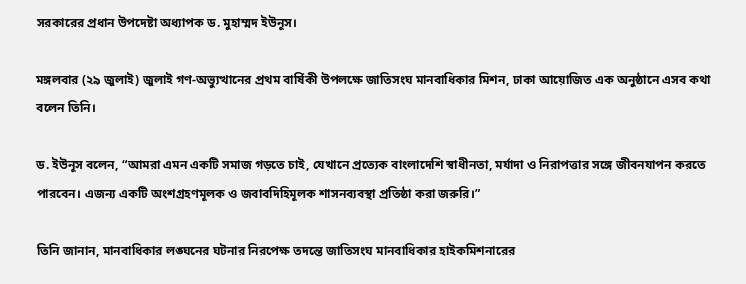সরকারের প্রধান উপদেষ্টা অধ্যাপক ড. মুহাম্মদ ইউনূস।

মঙ্গলবার (২৯ জুলাই) জুলাই গণ-অভ্যুত্থানের প্রথম বার্ষিকী উপলক্ষে জাতিসংঘ মানবাধিকার মিশন, ঢাকা আয়োজিত এক অনুষ্ঠানে এসব কথা বলেন তিনি।

ড. ইউনূস বলেন, “আমরা এমন একটি সমাজ গড়তে চাই, যেখানে প্রত্যেক বাংলাদেশি স্বাধীনতা, মর্যাদা ও নিরাপত্তার সঙ্গে জীবনযাপন করতে পারবেন। এজন্য একটি অংশগ্রহণমূলক ও জবাবদিহিমূলক শাসনব্যবস্থা প্রতিষ্ঠা করা জরুরি।”

তিনি জানান, মানবাধিকার লঙ্ঘনের ঘটনার নিরপেক্ষ তদন্তে জাতিসংঘ মানবাধিকার হাইকমিশনারের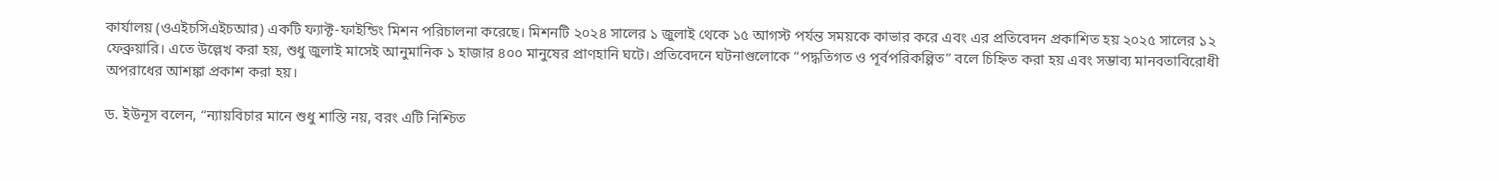কার্যালয় (ওএইচসিএইচআর) একটি ফ্যাক্ট-ফাইন্ডিং মিশন পরিচালনা করেছে। মিশনটি ২০২৪ সালের ১ জুলাই থেকে ১৫ আগস্ট পর্যন্ত সময়কে কাভার করে এবং এর প্রতিবেদন প্রকাশিত হয় ২০২৫ সালের ১২ ফেব্রুয়ারি। এতে উল্লেখ করা হয়, শুধু জুলাই মাসেই আনুমানিক ১ হাজার ৪০০ মানুষের প্রাণহানি ঘটে। প্রতিবেদনে ঘটনাগুলোকে “পদ্ধতিগত ও পূর্বপরিকল্পিত” বলে চিহ্নিত করা হয় এবং সম্ভাব্য মানবতাবিরোধী অপরাধের আশঙ্কা প্রকাশ করা হয়।

ড. ইউনূস বলেন, “ন্যায়বিচার মানে শুধু শাস্তি নয়, বরং এটি নিশ্চিত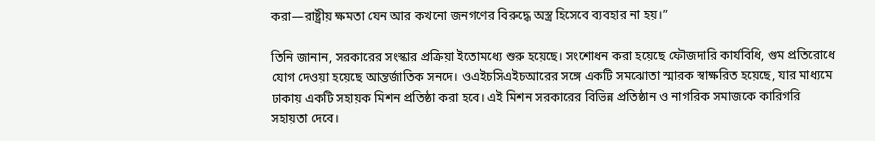করা—রাষ্ট্রীয় ক্ষমতা যেন আর কখনো জনগণের বিরুদ্ধে অস্ত্র হিসেবে ব্যবহার না হয়।”

তিনি জানান, সরকারের সংস্কার প্রক্রিয়া ইতোমধ্যে শুরু হয়েছে। সংশোধন করা হয়েছে ফৌজদারি কার্যবিধি, গুম প্রতিরোধে যোগ দেওয়া হয়েছে আন্তর্জাতিক সনদে। ওএইচসিএইচআরের সঙ্গে একটি সমঝোতা স্মারক স্বাক্ষরিত হয়েছে, যার মাধ্যমে ঢাকায় একটি সহায়ক মিশন প্রতিষ্ঠা করা হবে। এই মিশন সরকারের বিভিন্ন প্রতিষ্ঠান ও নাগরিক সমাজকে কারিগরি সহায়তা দেবে।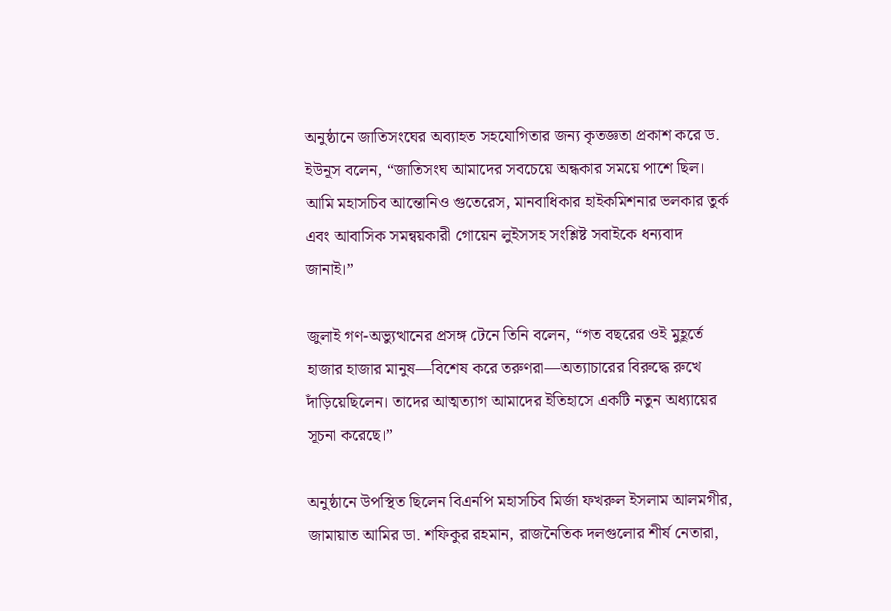অনুষ্ঠানে জাতিসংঘের অব্যাহত সহযোগিতার জন্য কৃতজ্ঞতা প্রকাশ করে ড. ইউনূস বলেন, “জাতিসংঘ আমাদের সবচেয়ে অন্ধকার সময়ে পাশে ছিল। আমি মহাসচিব আন্তোনিও গুতেরেস, মানবাধিকার হাইকমিশনার ভলকার তুর্ক এবং আবাসিক সমন্বয়কারী গোয়েন লুইসসহ সংশ্লিষ্ট সবাইকে ধন্যবাদ জানাই।”

জুলাই গণ-অভ্যুত্থানের প্রসঙ্গ টেনে তিনি বলেন, “গত বছরের ওই মুহূর্তে হাজার হাজার মানুষ—বিশেষ করে তরুণরা—অত্যাচারের বিরুদ্ধে রুখে দাঁড়িয়েছিলেন। তাদের আত্মত্যাগ আমাদের ইতিহাসে একটি নতুন অধ্যায়ের সূচনা করেছে।”

অনুষ্ঠানে উপস্থিত ছিলেন বিএনপি মহাসচিব মির্জা ফখরুল ইসলাম আলমগীর, জামায়াত আমির ডা. শফিকুর রহমান, রাজনৈতিক দলগুলোর শীর্ষ নেতারা,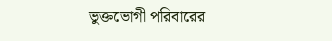ভুক্তভোগী পরিবারের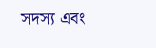সদস্য এবং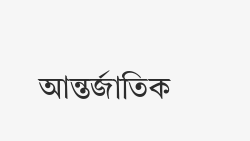আন্তর্জাতিক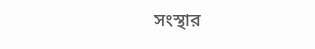সংস্থার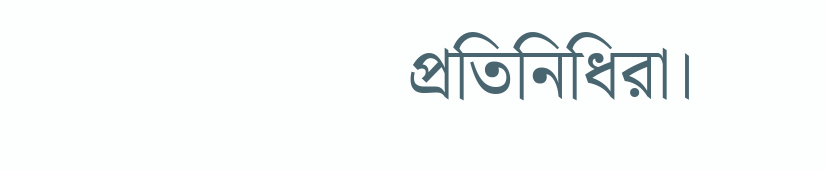প্রতিনিধিরা।